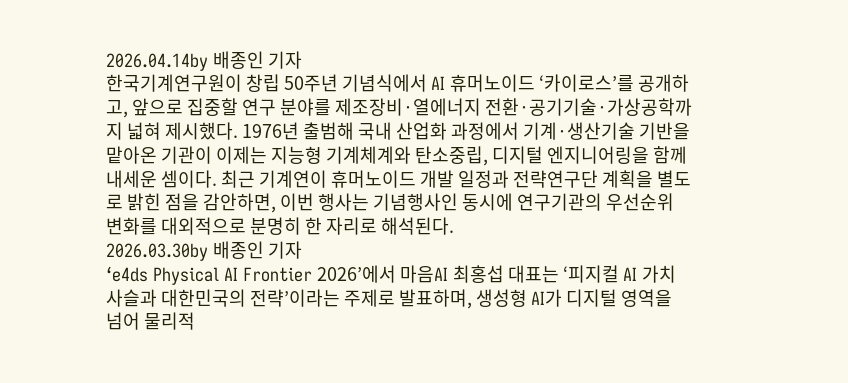2026.04.14by 배종인 기자
한국기계연구원이 창립 50주년 기념식에서 AI 휴머노이드 ‘카이로스’를 공개하고, 앞으로 집중할 연구 분야를 제조장비·열에너지 전환·공기기술·가상공학까지 넓혀 제시했다. 1976년 출범해 국내 산업화 과정에서 기계·생산기술 기반을 맡아온 기관이 이제는 지능형 기계체계와 탄소중립, 디지털 엔지니어링을 함께 내세운 셈이다. 최근 기계연이 휴머노이드 개발 일정과 전략연구단 계획을 별도로 밝힌 점을 감안하면, 이번 행사는 기념행사인 동시에 연구기관의 우선순위 변화를 대외적으로 분명히 한 자리로 해석된다.
2026.03.30by 배종인 기자
‘e4ds Physical AI Frontier 2026’에서 마음AI 최홍섭 대표는 ‘피지컬 AI 가치사슬과 대한민국의 전략’이라는 주제로 발표하며, 생성형 AI가 디지털 영역을 넘어 물리적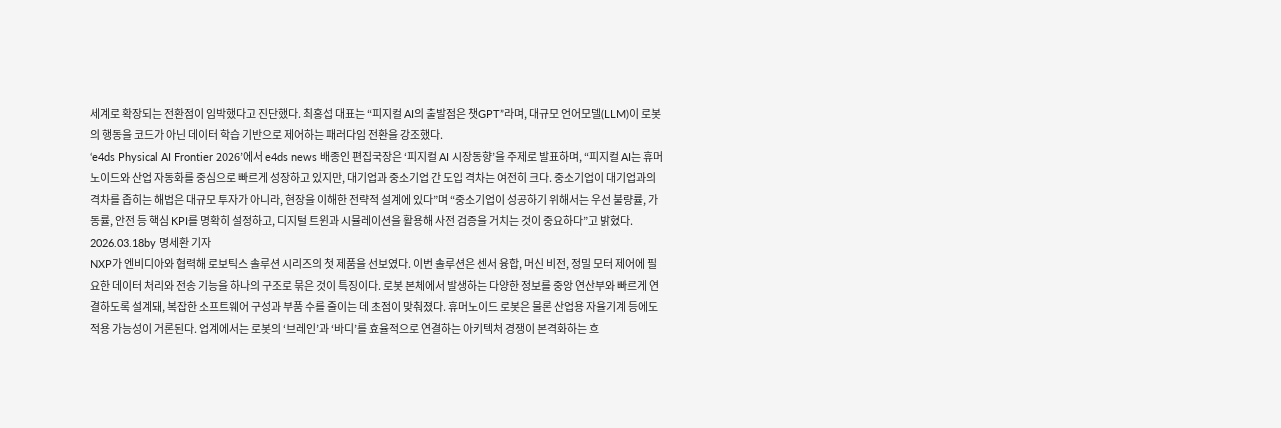세계로 확장되는 전환점이 임박했다고 진단했다. 최홍섭 대표는 “피지컬 AI의 출발점은 챗GPT”라며, 대규모 언어모델(LLM)이 로봇의 행동을 코드가 아닌 데이터 학습 기반으로 제어하는 패러다임 전환을 강조했다.
‘e4ds Physical AI Frontier 2026’에서 e4ds news 배종인 편집국장은 ‘피지컬 AI 시장동향’을 주제로 발표하며, “피지컬 AI는 휴머노이드와 산업 자동화를 중심으로 빠르게 성장하고 있지만, 대기업과 중소기업 간 도입 격차는 여전히 크다. 중소기업이 대기업과의 격차를 좁히는 해법은 대규모 투자가 아니라, 현장을 이해한 전략적 설계에 있다”며 “중소기업이 성공하기 위해서는 우선 불량률, 가동률, 안전 등 핵심 KPI를 명확히 설정하고, 디지털 트윈과 시뮬레이션을 활용해 사전 검증을 거치는 것이 중요하다”고 밝혔다.
2026.03.18by 명세환 기자
NXP가 엔비디아와 협력해 로보틱스 솔루션 시리즈의 첫 제품을 선보였다. 이번 솔루션은 센서 융합, 머신 비전, 정밀 모터 제어에 필요한 데이터 처리와 전송 기능을 하나의 구조로 묶은 것이 특징이다. 로봇 본체에서 발생하는 다양한 정보를 중앙 연산부와 빠르게 연결하도록 설계돼, 복잡한 소프트웨어 구성과 부품 수를 줄이는 데 초점이 맞춰졌다. 휴머노이드 로봇은 물론 산업용 자율기계 등에도 적용 가능성이 거론된다. 업계에서는 로봇의 ‘브레인’과 ‘바디’를 효율적으로 연결하는 아키텍처 경쟁이 본격화하는 흐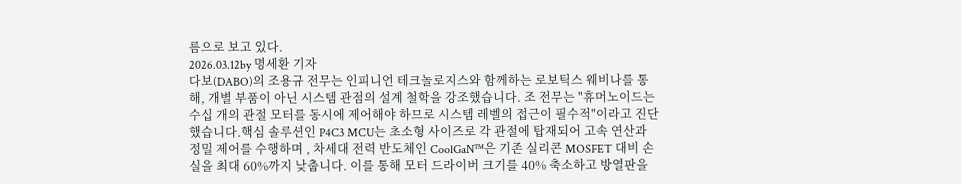름으로 보고 있다.
2026.03.12by 명세환 기자
다보(DABO)의 조용규 전무는 인피니언 테크놀로지스와 함께하는 로보틱스 웨비나를 통해, 개별 부품이 아닌 시스템 관점의 설계 철학을 강조했습니다. 조 전무는 "휴머노이드는 수십 개의 관절 모터를 동시에 제어해야 하므로 시스템 레벨의 접근이 필수적"이라고 진단했습니다.핵심 솔루션인 P4C3 MCU는 초소형 사이즈로 각 관절에 탑재되어 고속 연산과 정밀 제어를 수행하며 , 차세대 전력 반도체인 CoolGaN™은 기존 실리콘 MOSFET 대비 손실을 최대 60%까지 낮춥니다. 이를 통해 모터 드라이버 크기를 40% 축소하고 방열판을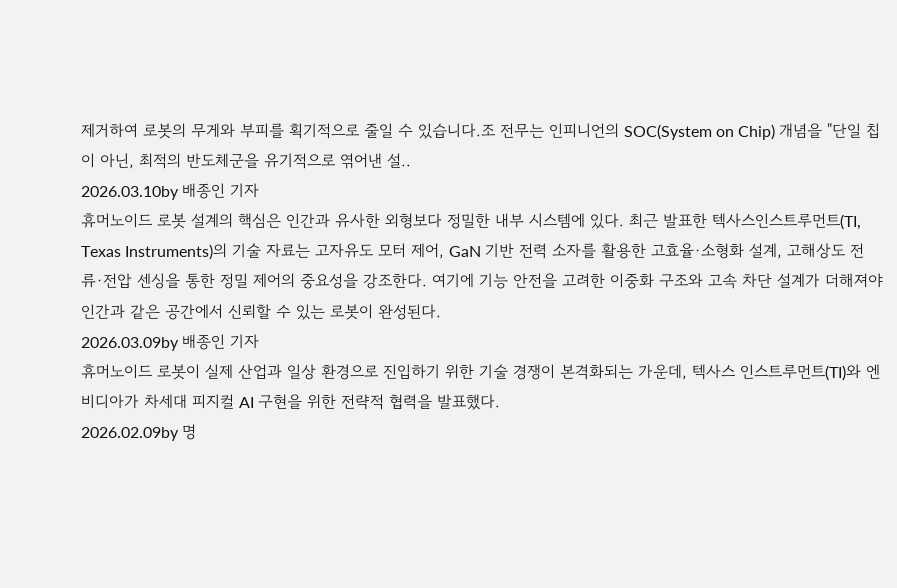제거하여 로봇의 무게와 부피를 획기적으로 줄일 수 있습니다.조 전무는 인피니언의 SOC(System on Chip) 개념을 "단일 칩이 아닌, 최적의 반도체군을 유기적으로 엮어낸 설..
2026.03.10by 배종인 기자
휴머노이드 로봇 설계의 핵심은 인간과 유사한 외형보다 정밀한 내부 시스템에 있다. 최근 발표한 텍사스인스트루먼트(TI, Texas Instruments)의 기술 자료는 고자유도 모터 제어, GaN 기반 전력 소자를 활용한 고효율·소형화 설계, 고해상도 전류·전압 센싱을 통한 정밀 제어의 중요성을 강조한다. 여기에 기능 안전을 고려한 이중화 구조와 고속 차단 설계가 더해져야 인간과 같은 공간에서 신뢰할 수 있는 로봇이 완성된다.
2026.03.09by 배종인 기자
휴머노이드 로봇이 실제 산업과 일상 환경으로 진입하기 위한 기술 경쟁이 본격화되는 가운데, 텍사스 인스트루먼트(TI)와 엔비디아가 차세대 피지컬 AI 구현을 위한 전략적 협력을 발표했다.
2026.02.09by 명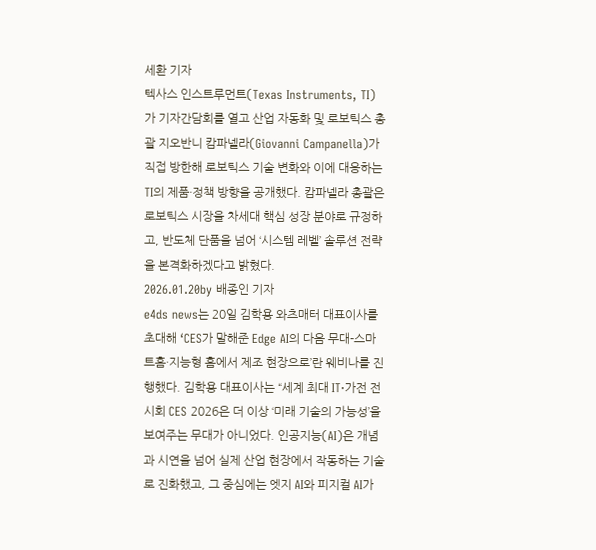세환 기자
텍사스 인스트루먼트(Texas Instruments, TI)가 기자간담회를 열고 산업 자동화 및 로보틱스 총괄 지오반니 캄파넬라(Giovanni Campanella)가 직접 방한해 로보틱스 기술 변화와 이에 대응하는 TI의 제품·정책 방향을 공개했다. 캄파넬라 총괄은 로보틱스 시장을 차세대 핵심 성장 분야로 규정하고, 반도체 단품을 넘어 ‘시스템 레벨’ 솔루션 전략을 본격화하겠다고 밝혔다.
2026.01.20by 배종인 기자
e4ds news는 20일 김학용 와츠매터 대표이사를 초대해 ‘CES가 말해준 Edge AI의 다음 무대-스마트홈·지능형 홈에서 제조 현장으로’란 웨비나를 진행했다. 김학용 대표이사는 “세계 최대 IT·가전 전시회 CES 2026은 더 이상 ‘미래 기술의 가능성’을 보여주는 무대가 아니었다. 인공지능(AI)은 개념과 시연을 넘어 실제 산업 현장에서 작동하는 기술로 진화했고, 그 중심에는 엣지 AI와 피지컬 AI가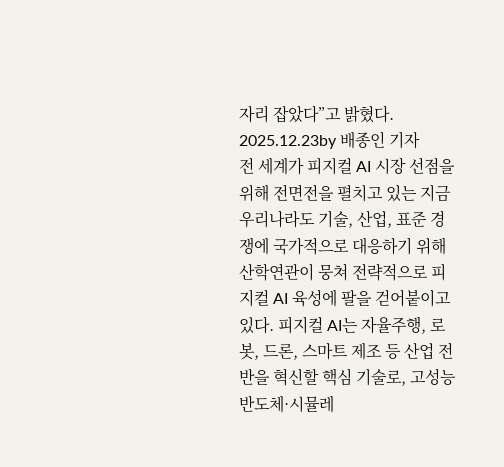자리 잡았다”고 밝혔다.
2025.12.23by 배종인 기자
전 세계가 피지컬 AI 시장 선점을 위해 전면전을 펼치고 있는 지금 우리나라도 기술, 산업, 표준 경쟁에 국가적으로 대응하기 위해 산학연관이 뭉쳐 전략적으로 피지컬 AI 육성에 팔을 걷어붙이고 있다. 피지컬 AI는 자율주행, 로봇, 드론, 스마트 제조 등 산업 전반을 혁신할 핵심 기술로, 고성능 반도체·시뮬레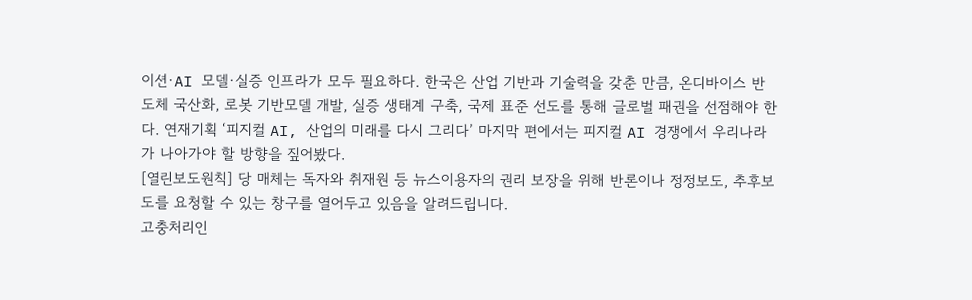이션·AI 모델·실증 인프라가 모두 필요하다. 한국은 산업 기반과 기술력을 갖춘 만큼, 온디바이스 반도체 국산화, 로봇 기반모델 개발, 실증 생태계 구축, 국제 표준 선도를 통해 글로벌 패권을 선점해야 한다. 연재기획 ‘피지컬 AI, 산업의 미래를 다시 그리다’ 마지막 편에서는 피지컬 AI 경쟁에서 우리나라가 나아가야 할 방향을 짚어봤다.
[열린보도원칙] 당 매체는 독자와 취재원 등 뉴스이용자의 권리 보장을 위해 반론이나 정정보도, 추후보도를 요청할 수 있는 창구를 열어두고 있음을 알려드립니다.
고충처리인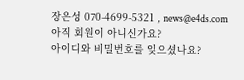장은성 070-4699-5321 , news@e4ds.com
아직 회원이 아니신가요?
아이디와 비밀번호를 잊으셨나요?